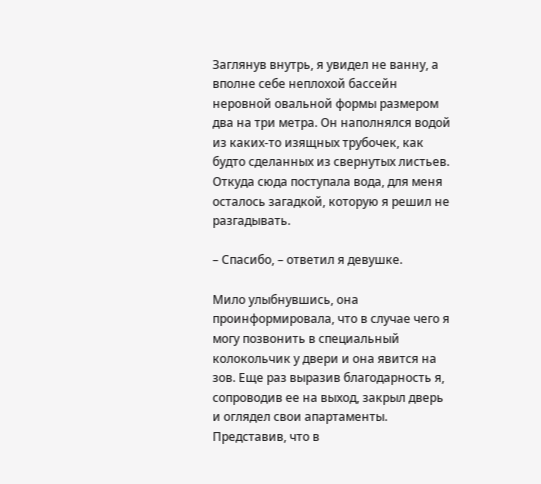Заглянув внутрь, я увидел не ванну, а вполне себе неплохой бассейн неровной овальной формы размером два на три метра. Он наполнялся водой из каких-то изящных трубочек, как будто сделанных из свернутых листьев. Откуда сюда поступала вода, для меня осталось загадкой, которую я решил не разгадывать.

– Спасибо, – ответил я девушке.

Мило улыбнувшись, она проинформировала, что в случае чего я могу позвонить в специальный колокольчик у двери и она явится на зов. Еще раз выразив благодарность я, сопроводив ее на выход, закрыл дверь и оглядел свои апартаменты. Представив, что в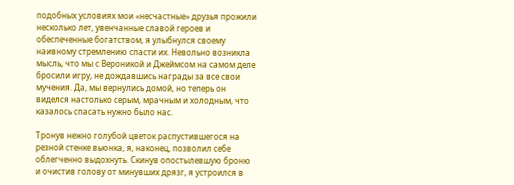подобных условиях мои «несчастные» друзья прожили несколько лет, увенчанные славой героев и обеспеченные богатством, я улыбнулся своему наивному стремлению спасти их. Невольно возникла мысль, что мы с Вероникой и Джеймсом на самом деле бросили игру, не дождавшись награды за все свои мучения. Да, мы вернулись домой, но теперь он виделся настолько серым, мрачным и холодным, что казалось спасать нужно было нас.

Тронув нежно голубой цветок распустившегося на резной стенке вьюнка, я, наконец, позволил себе облегченно выдохнуть. Скинув опостылевшую броню и очистив голову от минувших дрязг, я устроился в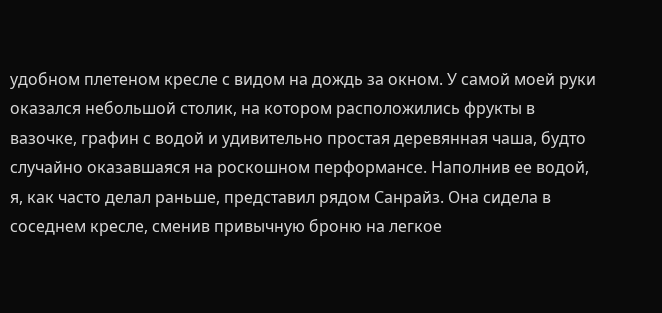удобном плетеном кресле с видом на дождь за окном. У самой моей руки оказался небольшой столик, на котором расположились фрукты в вазочке, графин с водой и удивительно простая деревянная чаша, будто случайно оказавшаяся на роскошном перформансе. Наполнив ее водой, я, как часто делал раньше, представил рядом Санрайз. Она сидела в соседнем кресле, сменив привычную броню на легкое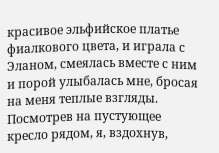красивое эльфийское платье фиалкового цвета, и играла с Эланом, смеялась вместе с ним и порой улыбалась мне, бросая на меня теплые взгляды. Посмотрев на пустующее кресло рядом, я, вздохнув,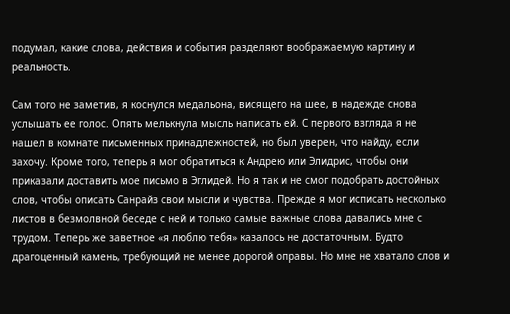подумал, какие слова, действия и события разделяют воображаемую картину и реальность.

Сам того не заметив, я коснулся медальона, висящего на шее, в надежде снова услышать ее голос. Опять мелькнула мысль написать ей. С первого взгляда я не нашел в комнате письменных принадлежностей, но был уверен, что найду, если захочу. Кроме того, теперь я мог обратиться к Андрею или Элидрис, чтобы они приказали доставить мое письмо в Эглидей. Но я так и не смог подобрать достойных слов, чтобы описать Санрайз свои мысли и чувства. Прежде я мог исписать несколько листов в безмолвной беседе с ней и только самые важные слова давались мне с трудом. Теперь же заветное «я люблю тебя» казалось не достаточным. Будто драгоценный камень, требующий не менее дорогой оправы. Но мне не хватало слов и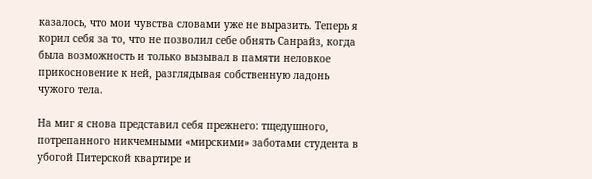казалось, что мои чувства словами уже не выразить. Теперь я корил себя за то, что не позволил себе обнять Санрайз, когда была возможность и только вызывал в памяти неловкое прикосновение к ней, разглядывая собственную ладонь чужого тела.

На миг я снова представил себя прежнего: тщедушного, потрепанного никчемными «мирскими» заботами студента в убогой Питерской квартире и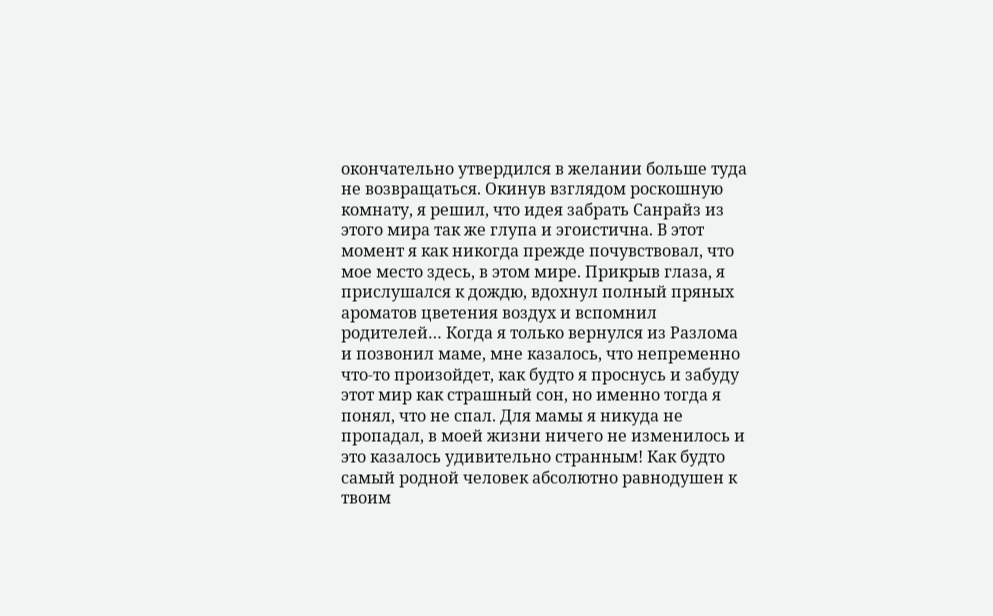окончательно утвердился в желании больше туда не возвращаться. Окинув взглядом роскошную комнату, я решил, что идея забрать Санрайз из этого мира так же глупа и эгоистична. В этот момент я как никогда прежде почувствовал, что мое место здесь, в этом мире. Прикрыв глаза, я прислушался к дождю, вдохнул полный пряных ароматов цветения воздух и вспомнил родителей… Когда я только вернулся из Разлома и позвонил маме, мне казалось, что непременно что-то произойдет, как будто я проснусь и забуду этот мир как страшный сон, но именно тогда я понял, что не спал. Для мамы я никуда не пропадал, в моей жизни ничего не изменилось и это казалось удивительно странным! Как будто самый родной человек абсолютно равнодушен к твоим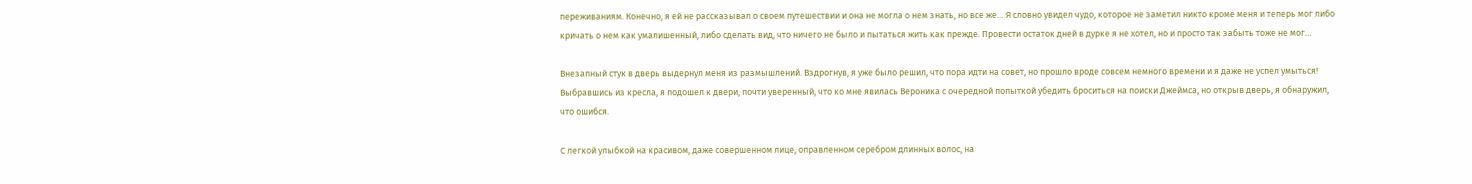переживаниям. Конечно, я ей не рассказывал о своем путешествии и она не могла о нем знать, но все же… Я словно увидел чудо, которое не заметил никто кроме меня и теперь мог либо кричать о нем как умалишенный, либо сделать вид, что ничего не было и пытаться жить как прежде. Провести остаток дней в дурке я не хотел, но и просто так забыть тоже не мог…

Внезапный стук в дверь выдернул меня из размышлений. Вздрогнув, я уже было решил, что пора идти на совет, но прошло вроде совсем немного времени и я даже не успел умыться! Выбравшись из кресла, я подошел к двери, почти уверенный, что ко мне явилась Вероника с очередной попыткой убедить броситься на поиски Джеймса, но открыв дверь, я обнаружил, что ошибся.

С легкой улыбкой на красивом, даже совершенном лице, оправленном серебром длинных волос, на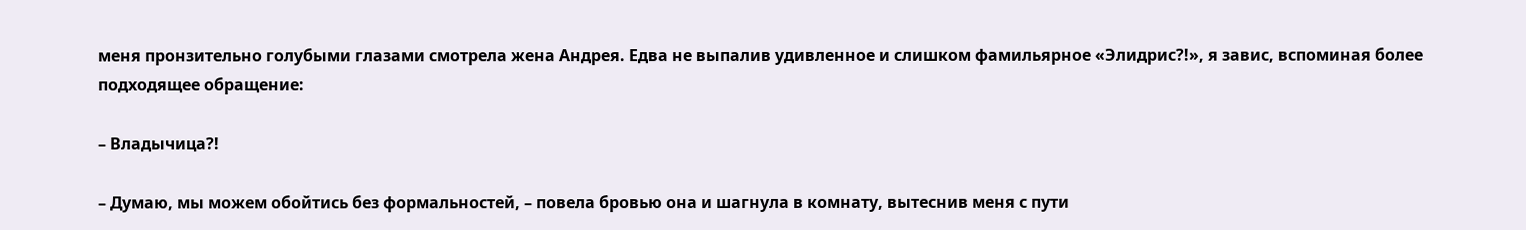меня пронзительно голубыми глазами смотрела жена Андрея. Едва не выпалив удивленное и слишком фамильярное «Элидрис?!», я завис, вспоминая более подходящее обращение:

– Владычица?!

– Думаю, мы можем обойтись без формальностей, – повела бровью она и шагнула в комнату, вытеснив меня с пути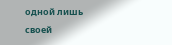одной лишь своей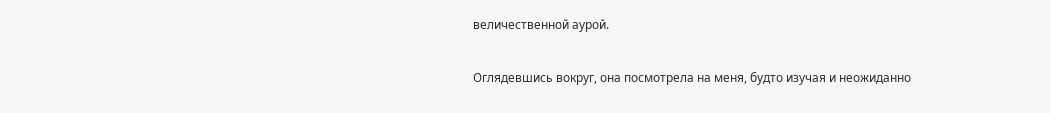величественной аурой.

Оглядевшись вокруг, она посмотрела на меня, будто изучая и неожиданно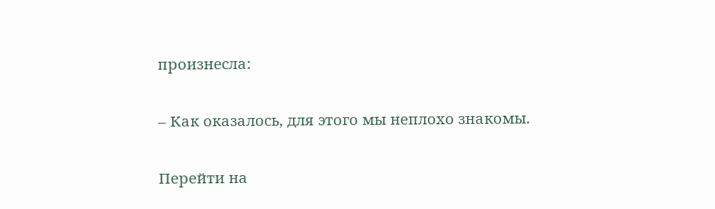произнесла:

– Как оказалось, для этого мы неплохо знакомы.

Перейти на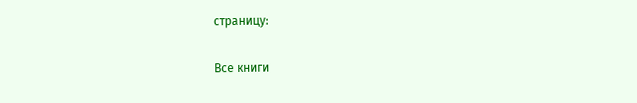страницу:

Все книги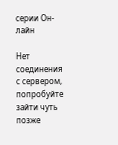серии Он-лайн

Нет соединения с сервером, попробуйте зайти чуть позже